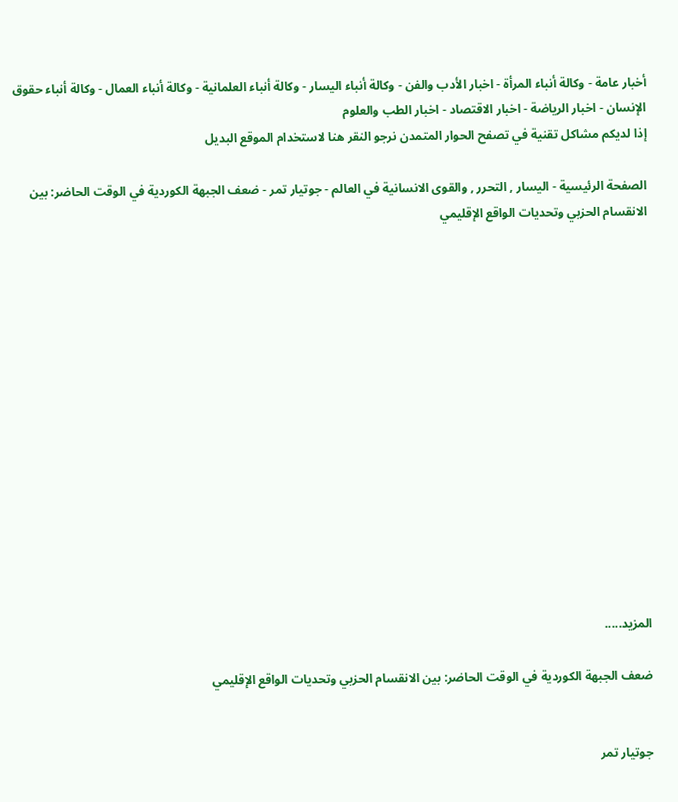أخبار عامة - وكالة أنباء المرأة - اخبار الأدب والفن - وكالة أنباء اليسار - وكالة أنباء العلمانية - وكالة أنباء العمال - وكالة أنباء حقوق الإنسان - اخبار الرياضة - اخبار الاقتصاد - اخبار الطب والعلوم
إذا لديكم مشاكل تقنية في تصفح الحوار المتمدن نرجو النقر هنا لاستخدام الموقع البديل

الصفحة الرئيسية - اليسار , التحرر , والقوى الانسانية في العالم - جوتيار تمر - ضعف الجبهة الكوردية في الوقت الحاضر: بين الانقسام الحزبي وتحديات الواقع الإقليمي















المزيد.....

ضعف الجبهة الكوردية في الوقت الحاضر: بين الانقسام الحزبي وتحديات الواقع الإقليمي


جوتيار تمر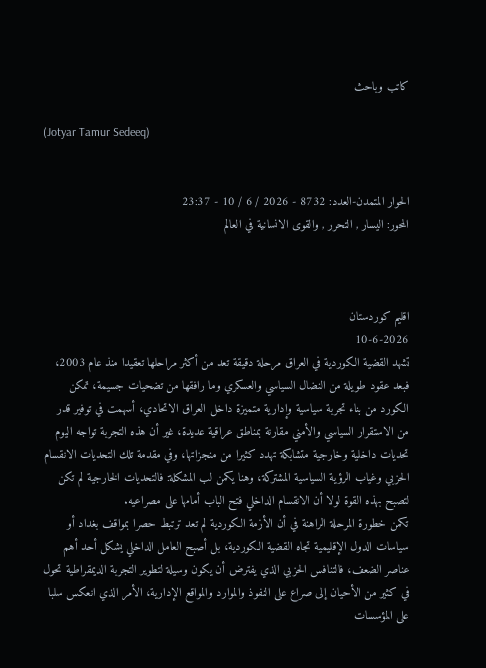كاتب وباحث

(Jotyar Tamur Sedeeq)


الحوار المتمدن-العدد: 8732 - 2026 / 6 / 10 - 23:37
المحور: اليسار , التحرر , والقوى الانسانية في العالم



اقليم كوردستان
10-6-2026
تشهد القضية الكوردية في العراق مرحلة دقيقة تعد من أكثر مراحلها تعقيدا منذ عام 2003، فبعد عقود طويلة من النضال السياسي والعسكري وما رافقها من تضحيات جسيمة، تمكن الكورد من بناء تجربة سياسية وإدارية متميزة داخل العراق الاتحادي، أسهمت في توفير قدر من الاستقرار السياسي والأمني مقارنة بمناطق عراقية عديدة، غير أن هذه التجربة تواجه اليوم تحديات داخلية وخارجية متشابكة تهدد كثيرا من منجزاتها، وفي مقدمة تلك التحديات الانقسام الحزبي وغياب الرؤية السياسية المشتركة، وهنا يكمن لب المشكلة: فالتحديات الخارجية لم تكن لتصبح بهذه القوة لولا أن الانقسام الداخلي فتح الباب أمامها على مصراعيه.
تكمن خطورة المرحلة الراهنة في أن الأزمة الكوردية لم تعد ترتبط حصرا بمواقف بغداد أو سياسات الدول الإقليمية تجاه القضية الكوردية، بل أصبح العامل الداخلي يشكل أحد أهم عناصر الضعف، فالتنافس الحزبي الذي يفترض أن يكون وسيلة لتطوير التجربة الديمقراطية تحول في كثير من الأحيان إلى صراع على النفوذ والموارد والمواقع الإدارية، الأمر الذي انعكس سلبا على المؤسسات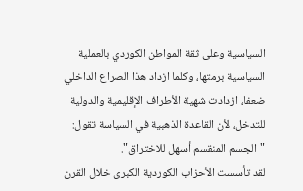السياسية وعلى ثقة المواطن الكوردي بالعملية السياسية برمتها، وكلما ازداد هذا الصراع الداخلي ضعفا، ازدادت شهية الأطراف الإقليمية والدولية للتدخل، لأن القاعدة الذهبية في السياسة تقول: "الجسم المنقسم أسهل للاختراق".
لقد تأسست الأحزاب الكوردية الكبرى خلال القرن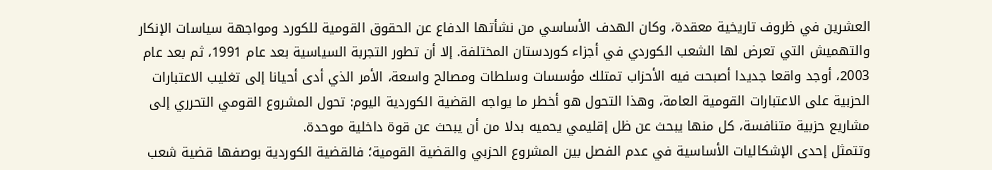العشرين في ظروف تاريخية معقدة، وكان الهدف الأساسي من نشأتها الدفاع عن الحقوق القومية للكورد ومواجهة سياسات الإنكار والتهميش التي تعرض لها الشعب الكوردي في أجزاء كوردستان المختلفة. إلا أن تطور التجربة السياسية بعد عام 1991، ثم بعد عام 2003، أوجد واقعا جديدا أصبحت فيه الأحزاب تمتلك مؤسسات وسلطات ومصالح واسعة، الأمر الذي أدى أحيانا إلى تغليب الاعتبارات الحزبية على الاعتبارات القومية العامة، وهذا التحول هو أخطر ما يواجه القضية الكوردية اليوم: تحول المشروع القومي التحرري إلى مشاريع حزبية متنافسة، كل منها يبحث عن ظل إقليمي يحميه بدلا من أن يبحث عن قوة داخلية موحدة.
وتتمثل إحدى الإشكاليات الأساسية في عدم الفصل بين المشروع الحزبي والقضية القومية؛ فالقضية الكوردية بوصفها قضية شعب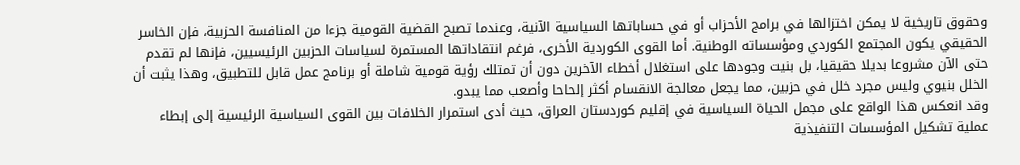وحقوق تاريخية لا يمكن اختزالها في برامج الأحزاب أو في حساباتها السياسية الآنية، وعندما تصبح القضية القومية جزءا من المنافسة الحزبية، فإن الخاسر الحقيقي يكون المجتمع الكوردي ومؤسساته الوطنية. أما القوى الكوردية الأخرى، فرغم انتقاداتها المستمرة لسياسات الحزبين الرئيسيين، فإنها لم تقدم حتى الآن مشروعا بديلا حقيقيا، بل بنيت وجودها على استغلال أخطاء الآخرين دون أن تمتلك رؤية قومية شاملة أو برنامج عمل قابل للتطبيق، وهذا يثبت أن الخلل بنيوي وليس مجرد خلل في حزبين، مما يجعل معالجة الانقسام أكثر إلحاحا وأصعب مما يبدو.
وقد انعكس هذا الواقع على مجمل الحياة السياسية في إقليم كوردستان العراق، حيث أدى استمرار الخلافات بين القوى السياسية الرئيسية إلى إبطاء عملية تشكيل المؤسسات التنفيذية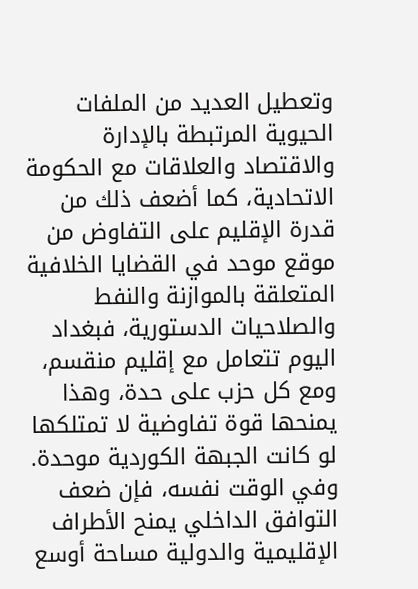وتعطيل العديد من الملفات الحيوية المرتبطة بالإدارة والاقتصاد والعلاقات مع الحكومة الاتحادية، كما أضعف ذلك من قدرة الإقليم على التفاوض من موقع موحد في القضايا الخلافية المتعلقة بالموازنة والنفط والصلاحيات الدستورية، فبغداد اليوم تتعامل مع إقليم منقسم، ومع كل حزب على حدة، وهذا يمنحها قوة تفاوضية لا تمتلكها لو كانت الجبهة الكوردية موحدة.
وفي الوقت نفسه، فإن ضعف التوافق الداخلي يمنح الأطراف الإقليمية والدولية مساحة أوسع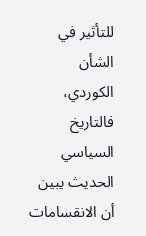للتأثير في الشأن الكوردي، فالتاريخ السياسي الحديث يبين أن الانقسامات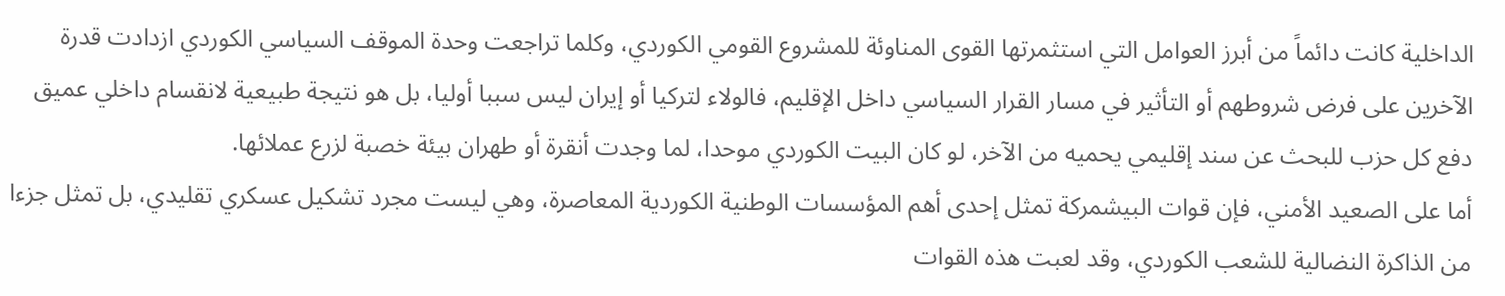الداخلية كانت دائماً من أبرز العوامل التي استثمرتها القوى المناوئة للمشروع القومي الكوردي، وكلما تراجعت وحدة الموقف السياسي الكوردي ازدادت قدرة الآخرين على فرض شروطهم أو التأثير في مسار القرار السياسي داخل الإقليم، فالولاء لتركيا أو إيران ليس سببا أوليا، بل هو نتيجة طبيعية لانقسام داخلي عميق دفع كل حزب للبحث عن سند إقليمي يحميه من الآخر، لو كان البيت الكوردي موحدا، لما وجدت أنقرة أو طهران بيئة خصبة لزرع عملائها.
أما على الصعيد الأمني، فإن قوات البيشمركة تمثل إحدى أهم المؤسسات الوطنية الكوردية المعاصرة، وهي ليست مجرد تشكيل عسكري تقليدي، بل تمثل جزءا من الذاكرة النضالية للشعب الكوردي، وقد لعبت هذه القوات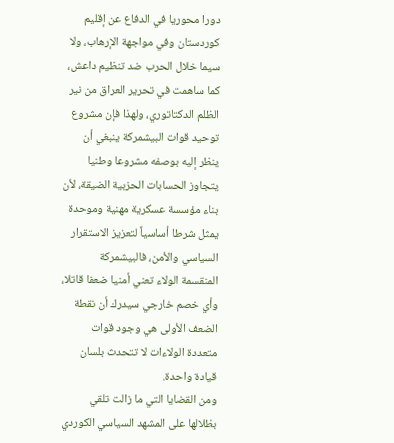دورا محوريا في الدفاع عن إقليم كوردستان وفي مواجهة الإرهاب، ولا سيما خلال الحرب ضد تنظيم داعش، كما ساهمت في تحرير العراق من نير الظلم الدكتاتوري، ولهذا فإن مشروع توحيد قوات البيشمركة ينبغي أن ينظر إليه بوصفه مشروعا وطنيا يتجاوز الحسابات الحزبية الضيقة، لأن بناء مؤسسة عسكرية مهنية وموحدة يمثل شرطا أساسياً لتعزيز الاستقرار السياسي والأمن، فالبيشمركة المنقسمة الولاء تعني أمنيا ضعفا قاتلا، وأي خصم خارجي سيدرك أن نقطة الضعف الأولى هي وجود قوات متعددة الولاءات لا تتحدث بلسان قيادة واحدة.
ومن القضايا التي ما زالت تلقي بظلالها على المشهد السياسي الكوردي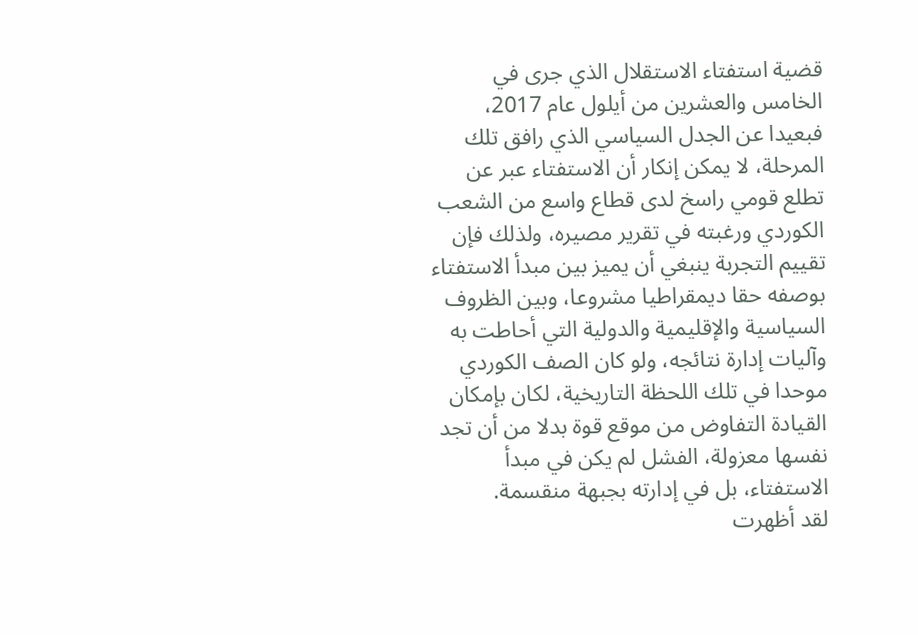قضية استفتاء الاستقلال الذي جرى في الخامس والعشرين من أيلول عام 2017، فبعيدا عن الجدل السياسي الذي رافق تلك المرحلة، لا يمكن إنكار أن الاستفتاء عبر عن تطلع قومي راسخ لدى قطاع واسع من الشعب الكوردي ورغبته في تقرير مصيره، ولذلك فإن تقييم التجربة ينبغي أن يميز بين مبدأ الاستفتاء بوصفه حقا ديمقراطيا مشروعا، وبين الظروف السياسية والإقليمية والدولية التي أحاطت به وآليات إدارة نتائجه، ولو كان الصف الكوردي موحدا في تلك اللحظة التاريخية، لكان بإمكان القيادة التفاوض من موقع قوة بدلا من أن تجد نفسها معزولة، الفشل لم يكن في مبدأ الاستفتاء، بل في إدارته بجبهة منقسمة.
لقد أظهرت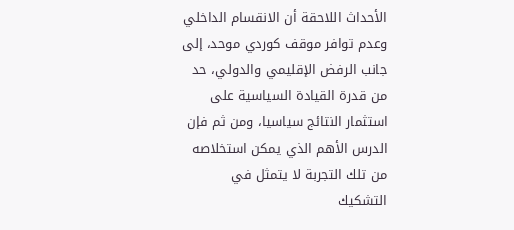الأحداث اللاحقة أن الانقسام الداخلي وعدم توافر موقف كوردي موحد، إلى جانب الرفض الإقليمي والدولي، حد من قدرة القيادة السياسية على استثمار النتائج سياسيا، ومن ثم فإن الدرس الأهم الذي يمكن استخلاصه من تلك التجربة لا يتمثل في التشكيك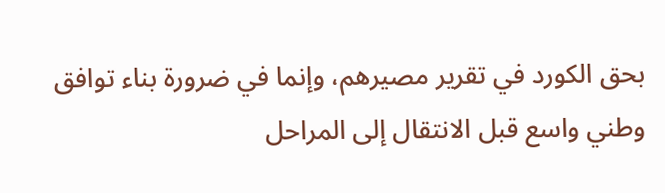بحق الكورد في تقرير مصيرهم، وإنما في ضرورة بناء توافق وطني واسع قبل الانتقال إلى المراحل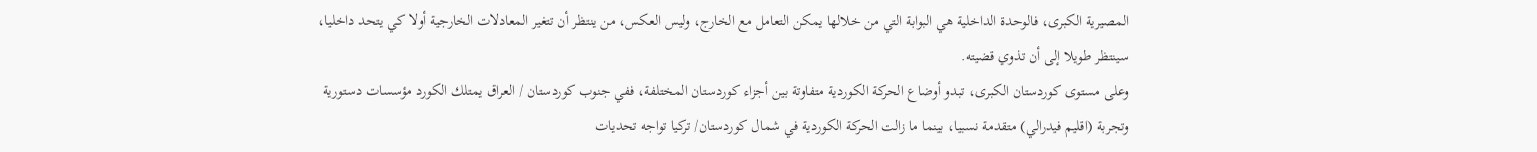المصيرية الكبرى، فالوحدة الداخلية هي البوابة التي من خلالها يمكن التعامل مع الخارج، وليس العكس، من ينتظر أن تتغير المعادلات الخارجية أولا كي يتحد داخليا، سينتظر طويلا إلى أن تذوي قضيته.
وعلى مستوى كوردستان الكبرى، تبدو أوضاع الحركة الكوردية متفاوتة بين أجزاء كوردستان المختلفة، ففي جنوب كوردستان / العراق يمتلك الكورد مؤسسات دستورية وتجربة (اقليم فيدرالي) متقدمة نسبيا، بينما ما زالت الحركة الكوردية في شمال كوردستان/ تركيا تواجه تحديات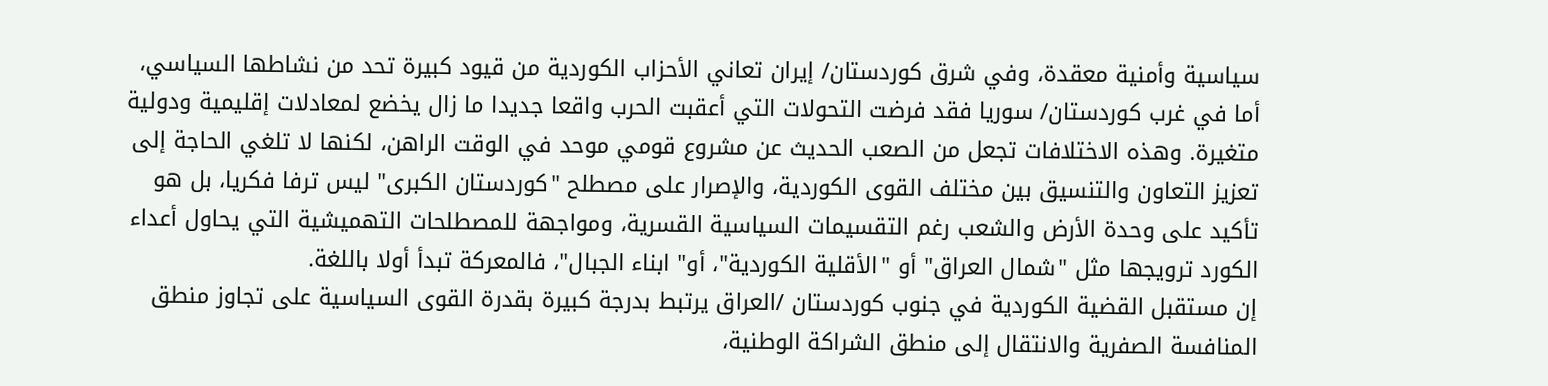سياسية وأمنية معقدة، وفي شرق كوردستان/ إيران تعاني الأحزاب الكوردية من قيود كبيرة تحد من نشاطها السياسي، أما في غرب كوردستان/ سوريا فقد فرضت التحولات التي أعقبت الحرب واقعا جديدا ما زال يخضع لمعادلات إقليمية ودولية متغيرة. وهذه الاختلافات تجعل من الصعب الحديث عن مشروع قومي موحد في الوقت الراهن، لكنها لا تلغي الحاجة إلى تعزيز التعاون والتنسيق بين مختلف القوى الكوردية، والإصرار على مصطلح "كوردستان الكبرى" ليس ترفا فكريا، بل هو تأكيد على وحدة الأرض والشعب رغم التقسيمات السياسية القسرية، ومواجهة للمصطلحات التهميشية التي يحاول أعداء الكورد ترويجها مثل "شمال العراق" أو "الأقلية الكوردية"، أو" ابناء الجبال"، فالمعركة تبدأ أولا باللغة.
إن مستقبل القضية الكوردية في جنوب كوردستان /العراق يرتبط بدرجة كبيرة بقدرة القوى السياسية على تجاوز منطق المنافسة الصفرية والانتقال إلى منطق الشراكة الوطنية،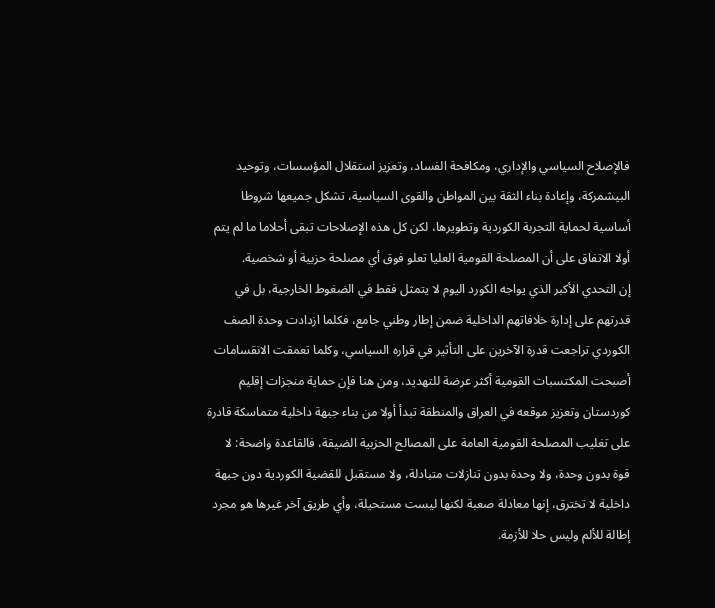فالإصلاح السياسي والإداري، ومكافحة الفساد، وتعزيز استقلال المؤسسات، وتوحيد البيشمركة، وإعادة بناء الثقة بين المواطن والقوى السياسية، تشكل جميعها شروطا أساسية لحماية التجربة الكوردية وتطويرها، لكن كل هذه الإصلاحات تبقى أحلاما ما لم يتم أولا الاتفاق على أن المصلحة القومية العليا تعلو فوق أي مصلحة حزبية أو شخصية.
إن التحدي الأكبر الذي يواجه الكورد اليوم لا يتمثل فقط في الضغوط الخارجية، بل في قدرتهم على إدارة خلافاتهم الداخلية ضمن إطار وطني جامع، فكلما ازدادت وحدة الصف الكوردي تراجعت قدرة الآخرين على التأثير في قراره السياسي، وكلما تعمقت الانقسامات أصبحت المكتسبات القومية أكثر عرضة للتهديد، ومن هنا فإن حماية منجزات إقليم كوردستان وتعزيز موقعه في العراق والمنطقة تبدأ أولا من بناء جبهة داخلية متماسكة قادرة على تغليب المصلحة القومية العامة على المصالح الحزبية الضيقة، فالقاعدة واضحة: لا قوة بدون وحدة، ولا وحدة بدون تنازلات متبادلة، ولا مستقبل للقضية الكوردية دون جبهة داخلية لا تخترق، إنها معادلة صعبة لكنها ليست مستحيلة، وأي طريق آخر غيرها هو مجرد إطالة للألم وليس حلا للأزمة.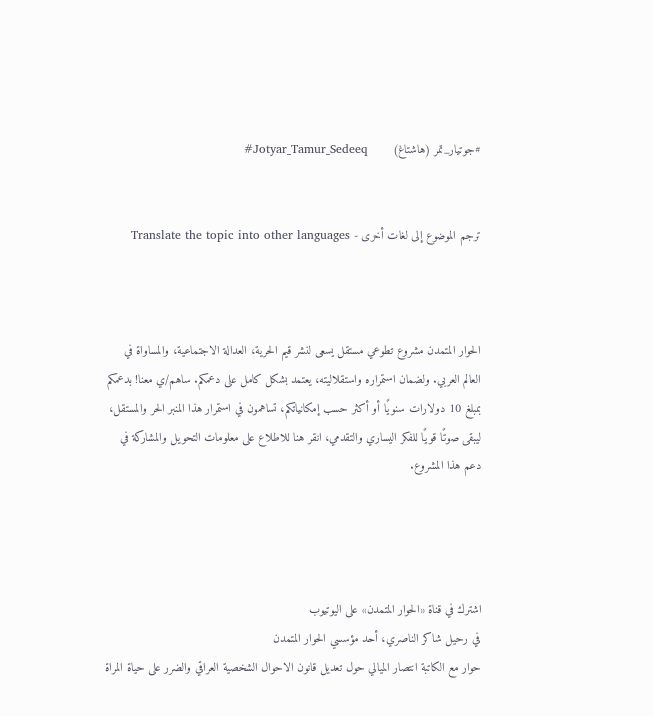#جوتيار_تمر (هاشتاغ)       Jotyar_Tamur_Sedeeq#


ترجم الموضوع إلى لغات أخرى - Translate the topic into other languages



الحوار المتمدن مشروع تطوعي مستقل يسعى لنشر قيم الحرية، العدالة الاجتماعية، والمساواة في العالم العربي. ولضمان استمراره واستقلاليته، يعتمد بشكل كامل على دعمكم. ساهم/ي معنا! بدعمكم بمبلغ 10 دولارات سنويًا أو أكثر حسب إمكانياتكم، تساهمون في استمرار هذا المنبر الحر والمستقل، ليبقى صوتًا قويًا للفكر اليساري والتقدمي، انقر هنا للاطلاع على معلومات التحويل والمشاركة في دعم هذا المشروع.




اشترك في قناة «الحوار المتمدن» على اليوتيوب
في رحيل شاكر الناصري، أحد مؤسسي الحوار المتمدن
حوار مع الكاتبة انتصار الميالي حول تعديل قانون الاحوال الشخصية العراقي والضرر على حياة المراة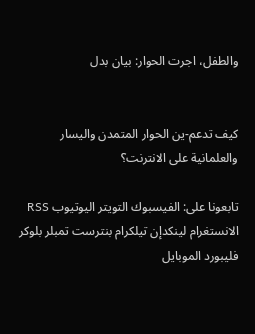والطفل، اجرت الحوار: بيان بدل


كيف تدعم-ين الحوار المتمدن واليسار والعلمانية على الانترنت؟

تابعونا على: الفيسبوك التويتر اليوتيوب RSS الانستغرام لينكدإن تيلكرام بنترست تمبلر بلوكر فليبورد الموبايل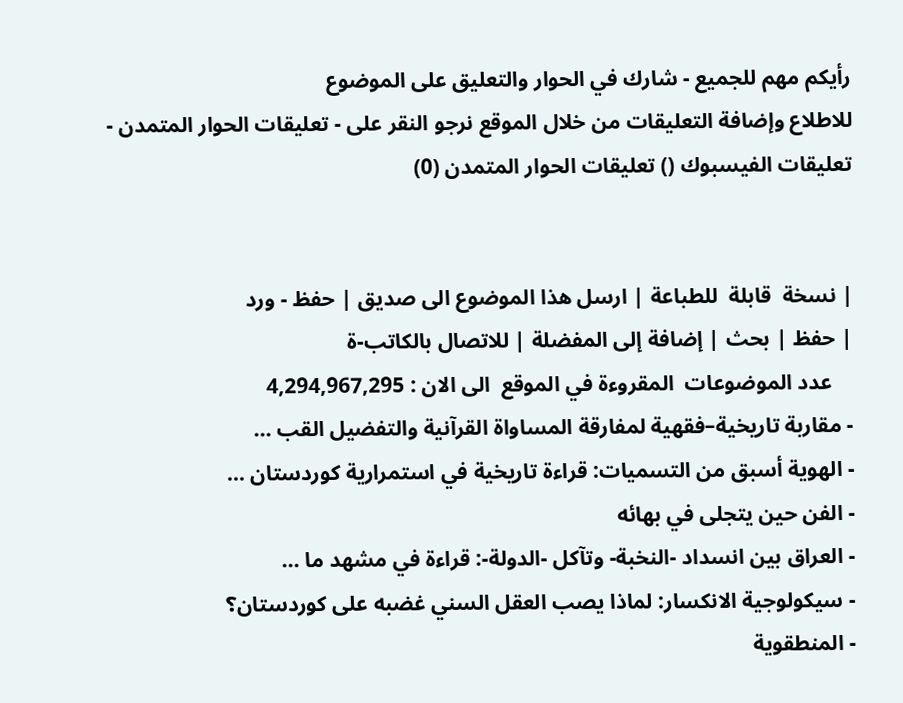رأيكم مهم للجميع - شارك في الحوار والتعليق على الموضوع
للاطلاع وإضافة التعليقات من خلال الموقع نرجو النقر على - تعليقات الحوار المتمدن -
تعليقات الفيسبوك () تعليقات الحوار المتمدن (0)


| نسخة  قابلة  للطباعة | ارسل هذا الموضوع الى صديق | حفظ - ورد
| حفظ | بحث | إضافة إلى المفضلة | للاتصال بالكاتب-ة
    عدد الموضوعات  المقروءة في الموقع  الى الان : 4,294,967,295
- مقاربة تاريخية–فقهية لمفارقة المساواة القرآنية والتفضيل القب ...
- الهوية أسبق من التسميات: قراءة تاريخية في استمرارية كوردستان ...
- الفن حين يتجلى في بهائه
- العراق بين انسداد -النخبة- وتآكل -الدولة-: قراءة في مشهد ما ...
- سيكولوجية الانكسار: لماذا يصب العقل السني غضبه على كوردستان؟
- المنطقوية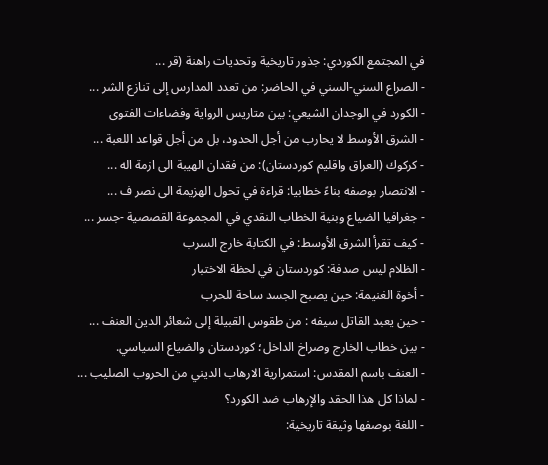في المجتمع الكوردي: جذور تاريخية وتحديات راهنة (قر ...
- الصراع السني-السني في الحاضر: من تعدد المدارس إلى تنازع الشر ...
- الكورد في الوجدان الشيعي: بين متاريس الرواية وفضاءات الفتوى
- الشرق الأوسط لا يحارب من أجل الحدود، بل من أجل قواعد اللعبة ...
- كركوك (العراق واقليم كوردستان): من فقدان الهيبة الى ازمة اله ...
- الانتصار بوصفه بناءً خطابيا: قراءة في تحول الهزيمة الى نصر ف ...
- جغرافيا الضياع وبنية الخطاب النقدي في المجموعة القصصية -جسر ...
- كيف تقرأ الشرق الأوسط: في الكتابة خارج السرب
- الظلام ليس صدفة: كوردستان في لحظة الاختبار
- أخوة الغنيمة: حين يصبح الجسد ساحة للحرب
- حين يعبد القاتل سيفه : من طقوس القبيلة إلى شعائر الدين العنف ...
- بين خطاب الخارج وصراخ الداخل؛ كوردستان والضياع السياسي.
- العنف باسم المقدس: استمرارية الارهاب الديني من الحروب الصليب ...
- لماذا كل هذا الحقد والإرهاب ضد الكورد؟
- اللغة بوصفها وثيقة تاريخية: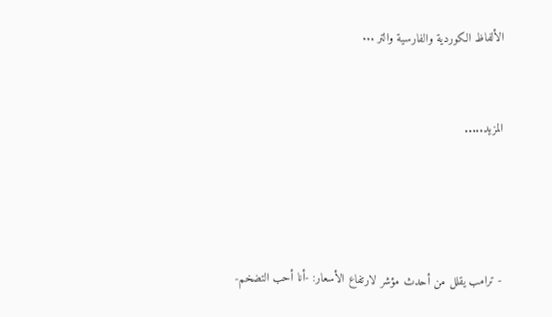الألفاظ الكوردية والفارسية والتر ...


المزيد.....




- ترامب يقلل من أحدث مؤشر لارتفاع الأسعار: -أنا أحب التضخم-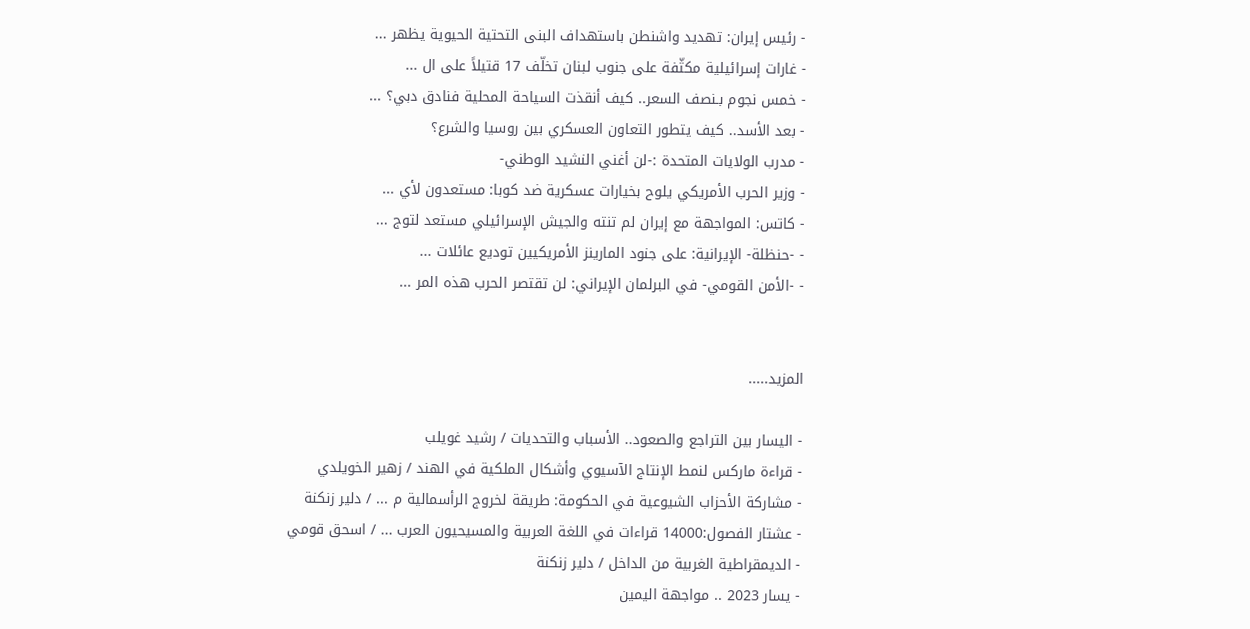- رئيس إيران: تهديد واشنطن باستهداف البنى التحتية الحيوية يظهر ...
- غارات إسرائيلية مكثّفة على جنوب لبنان تخلّف 17 قتيلاً على ال ...
- خمس نجوم بـنصف السعر.. كيف أنقذت السياحة المحلية فنادق دبي؟ ...
- بعد الأسد.. كيف يتطور التعاون العسكري بين روسيا والشرع؟
- مدرب الولايات المتحدة :-لن أغني النشيد الوطني-
- وزير الحرب الأمريكي يلوح بخيارات عسكرية ضد كوبا: مستعدون لأي ...
- كاتس: المواجهة مع إيران لم تنته والجيش الإسرائيلي مستعد لتوج ...
- -حنظلة- الإيرانية: على جنود المارينز الأمريكيين توديع عائلات ...
- -الأمن القومي- في البرلمان الإيراني: لن تقتصر الحرب هذه المر ...


المزيد.....

- اليسار بين التراجع والصعود.. الأسباب والتحديات / رشيد غويلب
- قراءة ماركس لنمط الإنتاج الآسيوي وأشكال الملكية في الهند / زهير الخويلدي
- مشاركة الأحزاب الشيوعية في الحكومة: طريقة لخروج الرأسمالية م ... / دلير زنكنة
- عشتار الفصول:14000 قراءات في اللغة العربية والمسيحيون العرب ... / اسحق قومي
- الديمقراطية الغربية من الداخل / دلير زنكنة
- يسار 2023 .. مواجهة اليمين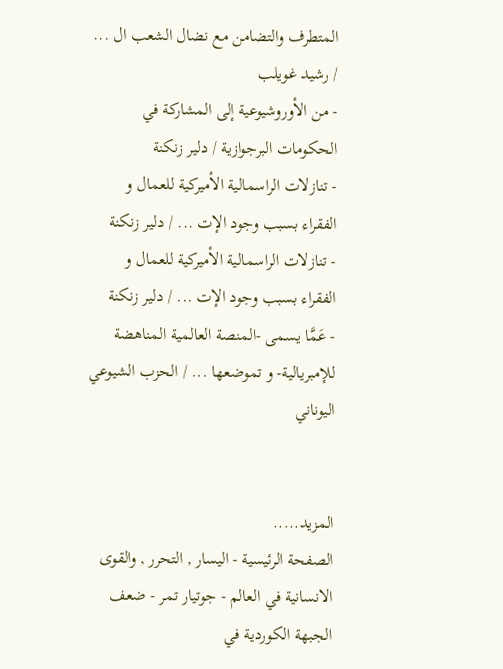المتطرف والتضامن مع نضال الشعب ال ... / رشيد غويلب
- من الأوروشيوعية إلى المشاركة في الحكومات البرجوازية / دلير زنكنة
- تنازلات الراسمالية الأميركية للعمال و الفقراء بسبب وجود الإت ... / دلير زنكنة
- تنازلات الراسمالية الأميركية للعمال و الفقراء بسبب وجود الإت ... / دلير زنكنة
- عَمَّا يسمى -المنصة العالمية المناهضة للإمبريالية- و تموضعها ... / الحزب الشيوعي اليوناني


المزيد.....
الصفحة الرئيسية - اليسار , التحرر , والقوى الانسانية في العالم - جوتيار تمر - ضعف الجبهة الكوردية في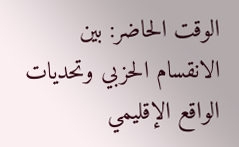الوقت الحاضر: بين الانقسام الحزبي وتحديات الواقع الإقليمي